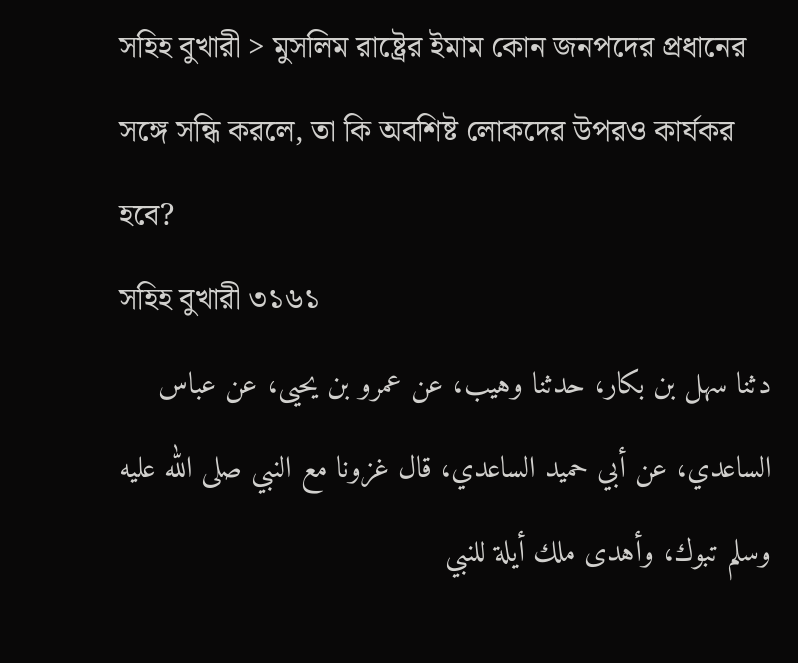সহিহ বুখারী > মুসলিম রাষ্ট্রের ইমাম কোন জনপদের প্রধানের সঙ্গে সন্ধি করলে, তা কি অবশিষ্ট লোকদের উপরও কার্যকর হবে?
সহিহ বুখারী ৩১৬১
دثنا سهل بن بكار، حدثنا وهيب، عن عمرو بن يحيى، عن عباس الساعدي، عن أبي حميد الساعدي، قال غزونا مع النبي صلى الله عليه وسلم تبوك، وأهدى ملك أيلة للنبي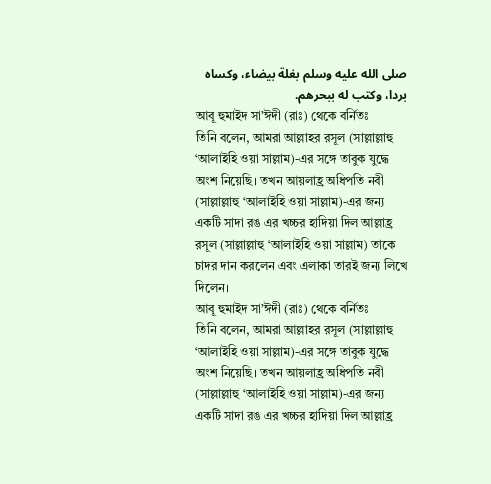صلى الله عليه وسلم بغلة بيضاء، وكساه بردا، وكتب له ببحرهم.
আবূ হুমাইদ সা’ঈদী (রাঃ) থেকে বর্নিতঃ
তিনি বলেন, আমরা আল্লাহর রসূল (সাল্লাল্লাহু ‘আলাইহি ওয়া সাল্লাম)-এর সঙ্গে তাবুক যুদ্ধে অংশ নিয়েছি। তখন আয়লাহ্র অধিপতি নবী (সাল্লাল্লাহু ‘আলাইহি ওয়া সাল্লাম)-এর জন্য একটি সাদা রঙ এর খচ্চর হাদিয়া দিল আল্লাহ্র রসূল (সাল্লাল্লাহু ‘আলাইহি ওয়া সাল্লাম) তাকে চাদর দান করলেন এবং এলাকা তারই জন্য লিখে দিলেন।
আবূ হুমাইদ সা’ঈদী (রাঃ) থেকে বর্নিতঃ
তিনি বলেন, আমরা আল্লাহর রসূল (সাল্লাল্লাহু ‘আলাইহি ওয়া সাল্লাম)-এর সঙ্গে তাবুক যুদ্ধে অংশ নিয়েছি। তখন আয়লাহ্র অধিপতি নবী (সাল্লাল্লাহু ‘আলাইহি ওয়া সাল্লাম)-এর জন্য একটি সাদা রঙ এর খচ্চর হাদিয়া দিল আল্লাহ্র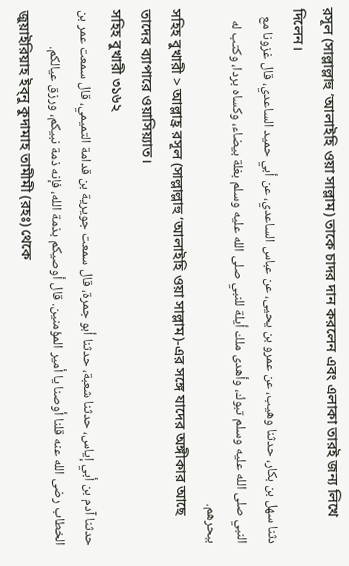রসূল (সাল্লাল্লাহু ‘আলাইহি ওয়া সাল্লাম) তাকে চাদর দান করলেন এবং এলাকা তারই জন্য লিখে দিলেন।
دثنا سهل بن بكار، حدثنا وهيب، عن عمرو بن يحيى، عن عباس الساعدي، عن أبي حميد الساعدي، قال غزونا مع النبي صلى الله عليه وسلم تبوك، وأهدى ملك أيلة للنبي صلى الله عليه وسلم بغلة بيضاء، وكساه بردا، وكتب له ببحرهم.
সহিহ বুখারী > আল্লাহ্র রসূল (সাল্লাল্লাহু ‘আলাইহি ওয়া সাল্লাম)-এর সঙ্গে যাদের অঙ্গীকার আছে তাদের ব্যাপারে ওয়াসিয়্যাত।
সহিহ বুখারী ৩১৬২
حدثنا آدم بن أبي إياس، حدثنا شعبة، حدثنا أبو جمرة، قال سمعت جويرية بن قدامة التميمي، قال سمعت عمر بن الخطاب رضى الله عنه قلنا أوصنا يا أمير المؤمنين. قال أوصيكم بذمة الله، فإنه ذمة نبيكم، ورزق عيالكم.
জুয়াইরিয়াহ ইব্নু কুদামাহ তামীমী (রহঃ) থেকে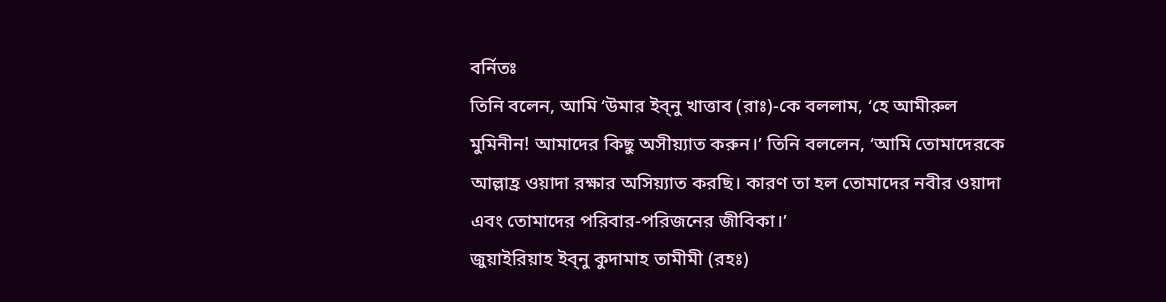বর্নিতঃ
তিনি বলেন, আমি ‘উমার ইব্নু খাত্তাব (রাঃ)-কে বললাম, ‘হে আমীরুল মুমিনীন! আমাদের কিছু অসীয়্যাত করুন।’ তিনি বললেন, ‘আমি তোমাদেরকে আল্লাহ্র ওয়াদা রক্ষার অসিয়্যাত করছি। কারণ তা হল তোমাদের নবীর ওয়াদা এবং তোমাদের পরিবার-পরিজনের জীবিকা।’
জুয়াইরিয়াহ ইব্নু কুদামাহ তামীমী (রহঃ)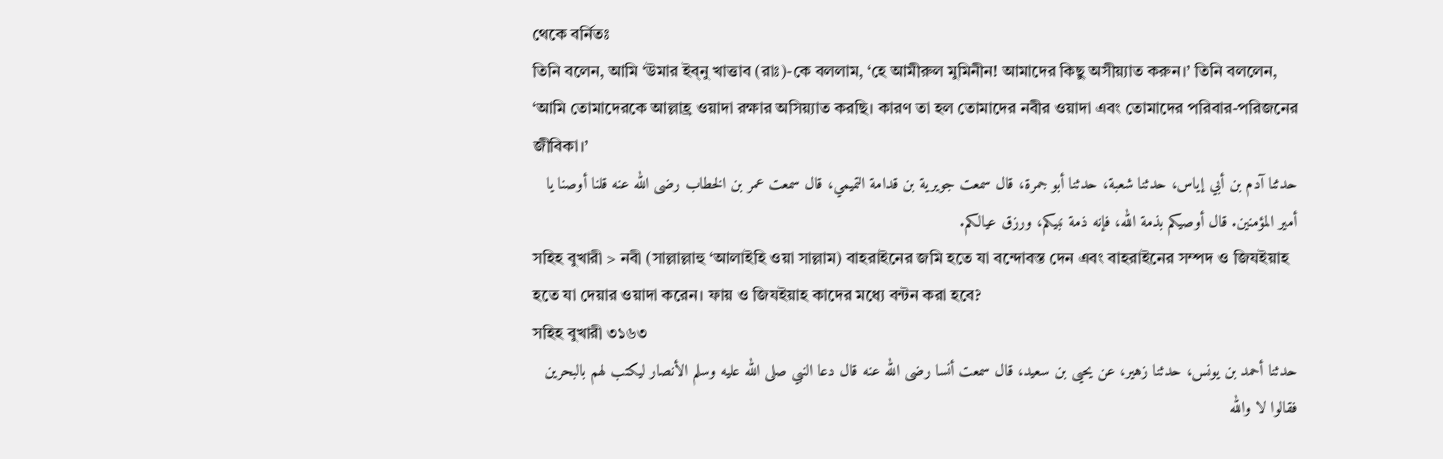থেকে বর্নিতঃ
তিনি বলেন, আমি ‘উমার ইব্নু খাত্তাব (রাঃ)-কে বললাম, ‘হে আমীরুল মুমিনীন! আমাদের কিছু অসীয়্যাত করুন।’ তিনি বললেন, ‘আমি তোমাদেরকে আল্লাহ্র ওয়াদা রক্ষার অসিয়্যাত করছি। কারণ তা হল তোমাদের নবীর ওয়াদা এবং তোমাদের পরিবার-পরিজনের জীবিকা।’
حدثنا آدم بن أبي إياس، حدثنا شعبة، حدثنا أبو جمرة، قال سمعت جويرية بن قدامة التميمي، قال سمعت عمر بن الخطاب رضى الله عنه قلنا أوصنا يا أمير المؤمنين. قال أوصيكم بذمة الله، فإنه ذمة نبيكم، ورزق عيالكم.
সহিহ বুখারী > নবী (সাল্লাল্লাহু ‘আলাইহি ওয়া সাল্লাম) বাহরাইনের জমি হতে যা বন্দোবস্ত দেন এবং বাহরাইনের সম্পদ ও জিযইয়াহ হতে যা দেয়ার ওয়াদা করেন। ফায় ও জিযইয়াহ কাদের মধ্যে বন্টন করা হবে?
সহিহ বুখারী ৩১৬৩
حدثنا أحمد بن يونس، حدثنا زهير، عن يحيى بن سعيد، قال سمعت أنسا رضى الله عنه قال دعا النبي صلى الله عليه وسلم الأنصار ليكتب لهم بالبحرين فقالوا لا والله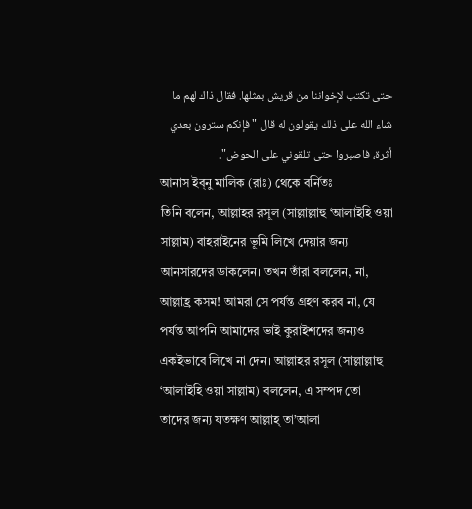حتى تكتب لإخواننا من قريش بمثلها. فقال ذاك لهم ما شاء الله على ذلك يقولون له قال " فإنكم سترون بعدي أثرة، فاصبروا حتى تلقوني على الحوض".
আনাস ইব্নু মালিক (রাঃ) থেকে বর্নিতঃ
তিনি বলেন, আল্লাহর রসূল (সাল্লাল্লাহু ‘আলাইহি ওয়া সাল্লাম) বাহরাইনের ভূমি লিখে দেয়ার জন্য আনসারদের ডাকলেন। তখন তাঁরা বললেন, না, আল্লাহ্র কসম! আমরা সে পর্যন্ত গ্রহণ করব না, যে পর্যন্ত আপনি আমাদের ভাই কুরাইশদের জন্যও একইভাবে লিখে না দেন। আল্লাহর রসূল (সাল্লাল্লাহু ‘আলাইহি ওয়া সাল্লাম) বললেন, এ সম্পদ তো তাদের জন্য যতক্ষণ আল্লাহ্ তা’আলা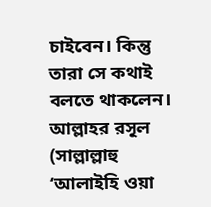চাইবেন। কিন্তু তারা সে কথাই বলতে থাকলেন। আল্লাহর রসূল (সাল্লাল্লাহু ‘আলাইহি ওয়া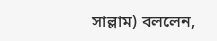সাল্লাম) বললেন,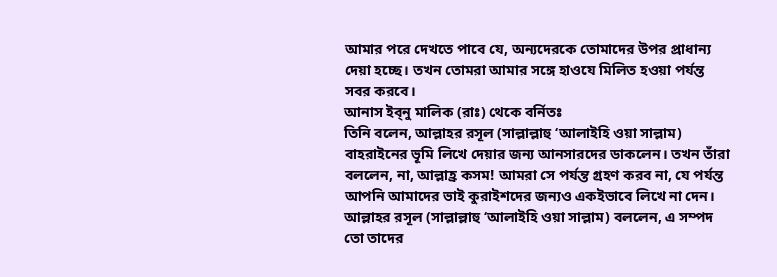আমার পরে দেখতে পাবে যে, অন্যদেরকে তোমাদের উপর প্রাধান্য দেয়া হচ্ছে। তখন তোমরা আমার সঙ্গে হাওযে মিলিত হওয়া পর্যন্ত সবর করবে।
আনাস ইব্নু মালিক (রাঃ) থেকে বর্নিতঃ
তিনি বলেন, আল্লাহর রসূল (সাল্লাল্লাহু ‘আলাইহি ওয়া সাল্লাম) বাহরাইনের ভূমি লিখে দেয়ার জন্য আনসারদের ডাকলেন। তখন তাঁরা বললেন, না, আল্লাহ্র কসম! আমরা সে পর্যন্ত গ্রহণ করব না, যে পর্যন্ত আপনি আমাদের ভাই কুরাইশদের জন্যও একইভাবে লিখে না দেন। আল্লাহর রসূল (সাল্লাল্লাহু ‘আলাইহি ওয়া সাল্লাম) বললেন, এ সম্পদ তো তাদের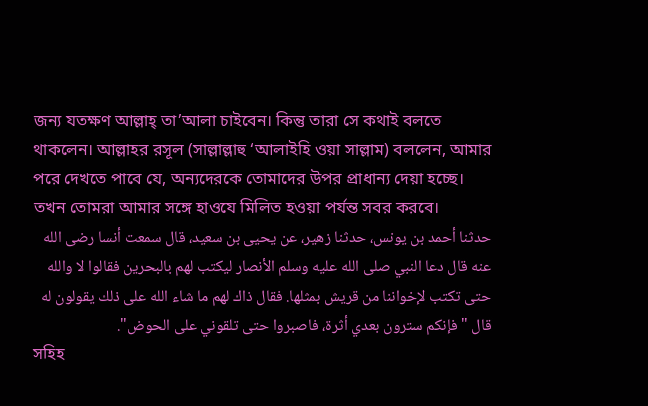জন্য যতক্ষণ আল্লাহ্ তা’আলা চাইবেন। কিন্তু তারা সে কথাই বলতে থাকলেন। আল্লাহর রসূল (সাল্লাল্লাহু ‘আলাইহি ওয়া সাল্লাম) বললেন, আমার পরে দেখতে পাবে যে, অন্যদেরকে তোমাদের উপর প্রাধান্য দেয়া হচ্ছে। তখন তোমরা আমার সঙ্গে হাওযে মিলিত হওয়া পর্যন্ত সবর করবে।
حدثنا أحمد بن يونس، حدثنا زهير، عن يحيى بن سعيد، قال سمعت أنسا رضى الله عنه قال دعا النبي صلى الله عليه وسلم الأنصار ليكتب لهم بالبحرين فقالوا لا والله حتى تكتب لإخواننا من قريش بمثلها. فقال ذاك لهم ما شاء الله على ذلك يقولون له قال " فإنكم سترون بعدي أثرة، فاصبروا حتى تلقوني على الحوض".
সহিহ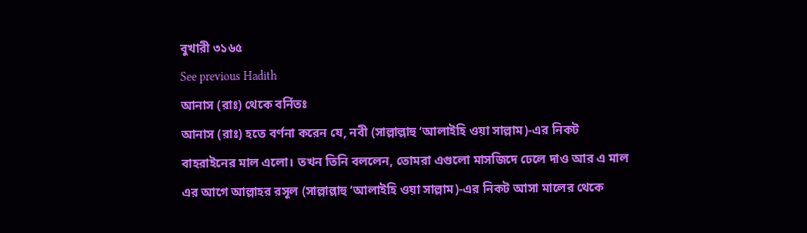বুখারী ৩১৬৫
See previous Hadith
আনাস (রাঃ) থেকে বর্নিতঃ
আনাস (রাঃ) হতে বর্ণনা করেন যে, নবী (সাল্লাল্লাহু ‘আলাইহি ওয়া সাল্লাম)-এর নিকট বাহরাইনের মাল এলো। তখন তিনি বললেন, তোমরা এগুলো মাসজিদে ঢেলে দাও আর এ মাল এর আগে আল্লাহর রসূল (সাল্লাল্লাহু ‘আলাইহি ওয়া সাল্লাম)-এর নিকট আসা মালের থেকে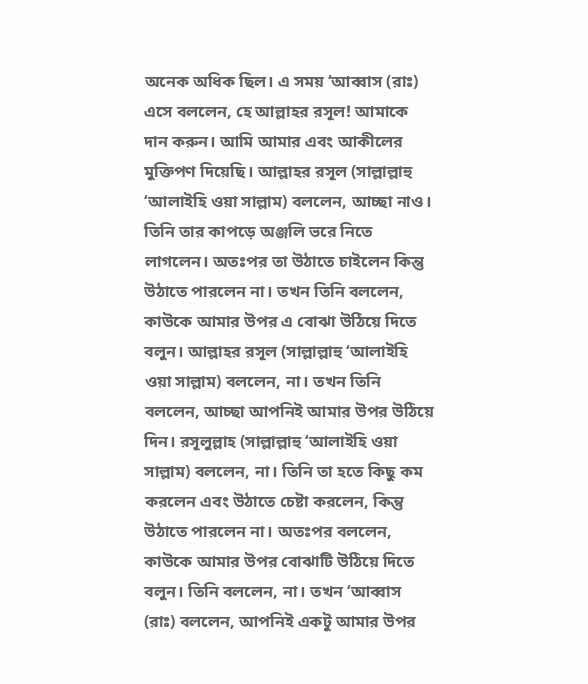অনেক অধিক ছিল। এ সময় ‘আব্বাস (রাঃ) এসে বললেন, হে আল্লাহর রসূল! আমাকে দান করুন। আমি আমার এবং আকীলের মুক্তিপণ দিয়েছি। আল্লাহর রসূল (সাল্লাল্লাহু ‘আলাইহি ওয়া সাল্লাম) বললেন, আচ্ছা নাও। তিনি তার কাপড়ে অঞ্জলি ভরে নিতে লাগলেন। অতঃপর তা উঠাতে চাইলেন কিন্তু উঠাতে পারলেন না। তখন তিনি বললেন, কাউকে আমার উপর এ বোঝা উঠিয়ে দিতে বলুন। আল্লাহর রসূল (সাল্লাল্লাহু ‘আলাইহি ওয়া সাল্লাম) বললেন, না। তখন তিনি বললেন, আচ্ছা আপনিই আমার উপর উঠিয়ে দিন। রসূলুল্লাহ (সাল্লাল্লাহু ‘আলাইহি ওয়া সাল্লাম) বললেন, না। তিনি তা হতে কিছু কম করলেন এবং উঠাতে চেষ্টা করলেন, কিন্তু উঠাতে পারলেন না। অতঃপর বললেন, কাউকে আমার উপর বোঝাটি উঠিয়ে দিতে বলুন। তিনি বললেন, না। তখন ‘আব্বাস (রাঃ) বললেন, আপনিই একটু আমার উপর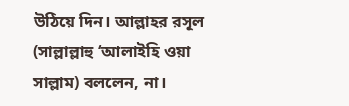উঠিয়ে দিন। আল্লাহর রসূল (সাল্লাল্লাহু ‘আলাইহি ওয়া সাল্লাম) বললেন, না।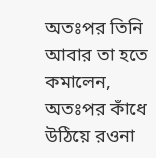অতঃপর তিনি আবার তা হতে কমালেন, অতঃপর কাঁধে উঠিয়ে রওনা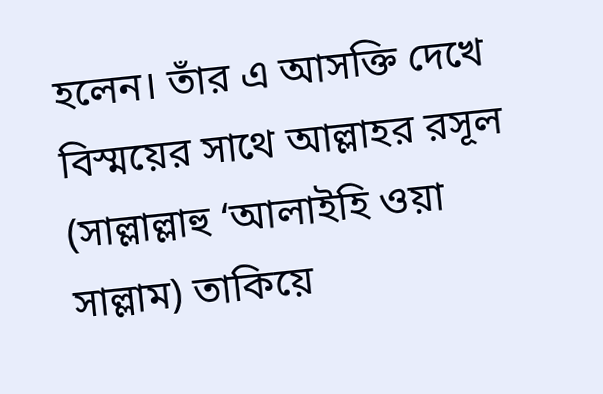হলেন। তাঁর এ আসক্তি দেখে বিস্ময়ের সাথে আল্লাহর রসূল (সাল্লাল্লাহু ‘আলাইহি ওয়া সাল্লাম) তাকিয়ে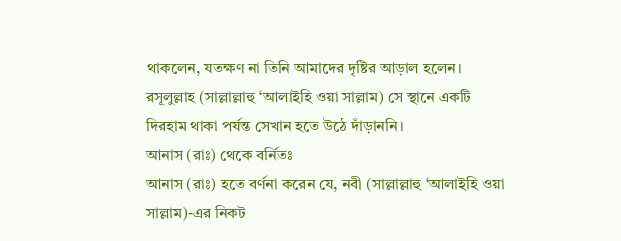থাকলেন, যতক্ষণ না তিনি আমাদের দৃষ্টির আড়াল হলেন। রসূলুল্লাহ (সাল্লাল্লাহু ‘আলাইহি ওয়া সাল্লাম) সে স্থানে একটি দিরহাম থাকা পর্যন্ত সেখান হতে উঠে দাঁড়াননি।
আনাস (রাঃ) থেকে বর্নিতঃ
আনাস (রাঃ) হতে বর্ণনা করেন যে, নবী (সাল্লাল্লাহু ‘আলাইহি ওয়া সাল্লাম)-এর নিকট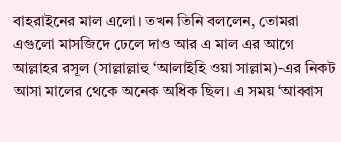বাহরাইনের মাল এলো। তখন তিনি বললেন, তোমরা এগুলো মাসজিদে ঢেলে দাও আর এ মাল এর আগে আল্লাহর রসূল (সাল্লাল্লাহু ‘আলাইহি ওয়া সাল্লাম)-এর নিকট আসা মালের থেকে অনেক অধিক ছিল। এ সময় ‘আব্বাস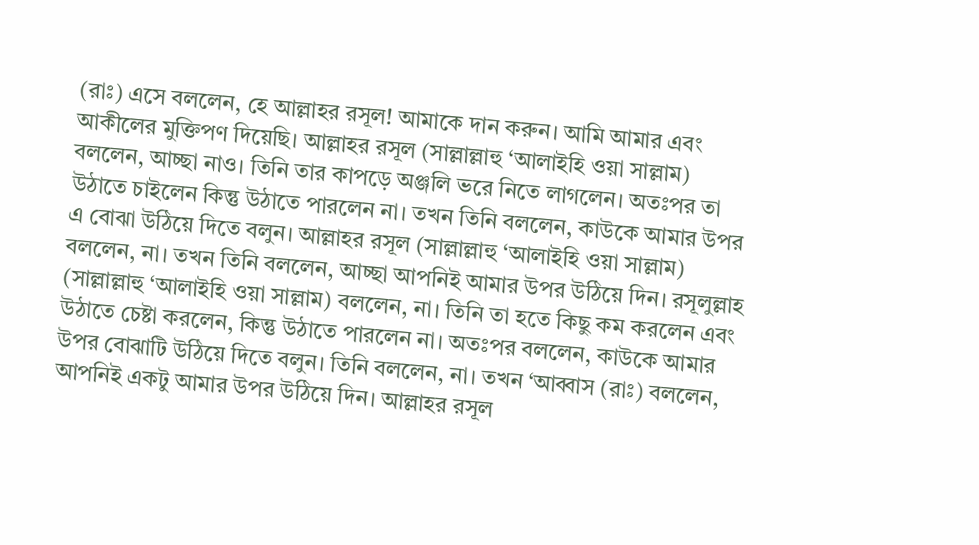(রাঃ) এসে বললেন, হে আল্লাহর রসূল! আমাকে দান করুন। আমি আমার এবং আকীলের মুক্তিপণ দিয়েছি। আল্লাহর রসূল (সাল্লাল্লাহু ‘আলাইহি ওয়া সাল্লাম) বললেন, আচ্ছা নাও। তিনি তার কাপড়ে অঞ্জলি ভরে নিতে লাগলেন। অতঃপর তা উঠাতে চাইলেন কিন্তু উঠাতে পারলেন না। তখন তিনি বললেন, কাউকে আমার উপর এ বোঝা উঠিয়ে দিতে বলুন। আল্লাহর রসূল (সাল্লাল্লাহু ‘আলাইহি ওয়া সাল্লাম) বললেন, না। তখন তিনি বললেন, আচ্ছা আপনিই আমার উপর উঠিয়ে দিন। রসূলুল্লাহ (সাল্লাল্লাহু ‘আলাইহি ওয়া সাল্লাম) বললেন, না। তিনি তা হতে কিছু কম করলেন এবং উঠাতে চেষ্টা করলেন, কিন্তু উঠাতে পারলেন না। অতঃপর বললেন, কাউকে আমার উপর বোঝাটি উঠিয়ে দিতে বলুন। তিনি বললেন, না। তখন ‘আব্বাস (রাঃ) বললেন, আপনিই একটু আমার উপর উঠিয়ে দিন। আল্লাহর রসূল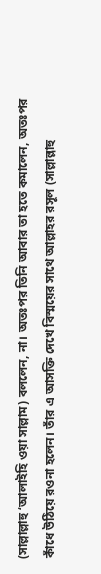(সাল্লাল্লাহু ‘আলাইহি ওয়া সাল্লাম) বললেন, না। অতঃপর তিনি আবার তা হতে কমালেন, অতঃপর কাঁধে উঠিয়ে রওনা হলেন। তাঁর এ আসক্তি দেখে বিস্ময়ের সাথে আল্লাহর রসূল (সাল্লাল্লাহু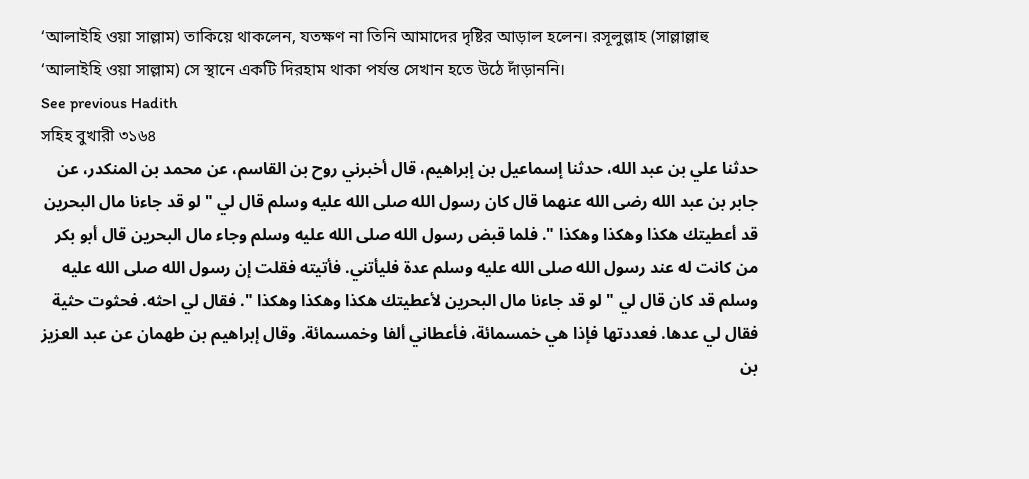‘আলাইহি ওয়া সাল্লাম) তাকিয়ে থাকলেন, যতক্ষণ না তিনি আমাদের দৃষ্টির আড়াল হলেন। রসূলুল্লাহ (সাল্লাল্লাহু ‘আলাইহি ওয়া সাল্লাম) সে স্থানে একটি দিরহাম থাকা পর্যন্ত সেখান হতে উঠে দাঁড়াননি।
See previous Hadith
সহিহ বুখারী ৩১৬৪
حدثنا علي بن عبد الله، حدثنا إسماعيل بن إبراهيم، قال أخبرني روح بن القاسم، عن محمد بن المنكدر، عن جابر بن عبد الله رضى الله عنهما قال كان رسول الله صلى الله عليه وسلم قال لي " لو قد جاءنا مال البحرين قد أعطيتك هكذا وهكذا وهكذا ". فلما قبض رسول الله صلى الله عليه وسلم وجاء مال البحرين قال أبو بكر من كانت له عند رسول الله صلى الله عليه وسلم عدة فليأتني. فأتيته فقلت إن رسول الله صلى الله عليه وسلم قد كان قال لي " لو قد جاءنا مال البحرين لأعطيتك هكذا وهكذا وهكذا ". فقال لي احثه. فحثوت حثية فقال لي عدها. فعددتها فإذا هي خمسمائة، فأعطاني ألفا وخمسمائة. وقال إبراهيم بن طهمان عن عبد العزيز بن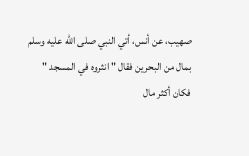صهيب، عن أنس، أتي النبي صلى الله عليه وسلم بمال من البحرين فقال " انثروه في المسجد " فكان أكثر مال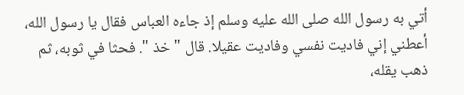أتي به رسول الله صلى الله عليه وسلم إذ جاءه العباس فقال يا رسول الله، أعطني إني فاديت نفسي وفاديت عقيلا. قال " خذ ". فحثا في ثوبه، ثم ذهب يقله،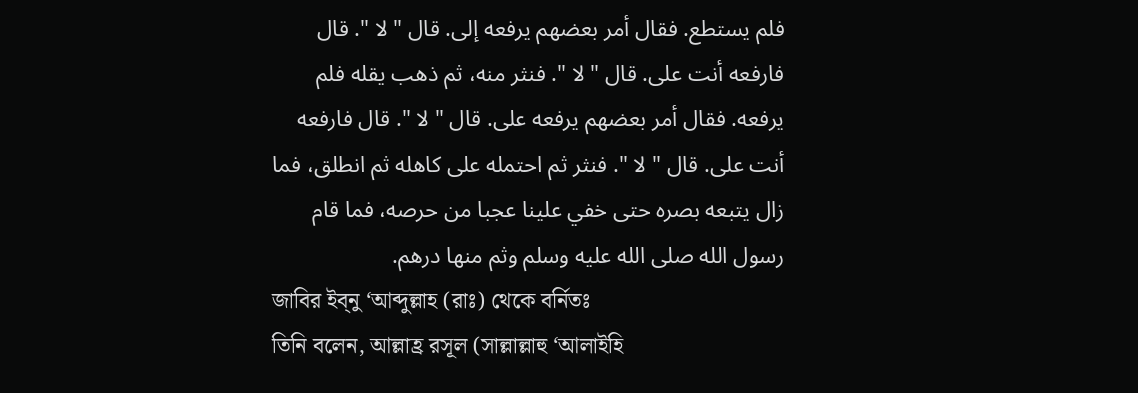فلم يستطع. فقال أمر بعضهم يرفعه إلى. قال " لا ". قال فارفعه أنت على. قال " لا ". فنثر منه، ثم ذهب يقله فلم يرفعه. فقال أمر بعضهم يرفعه على. قال " لا ". قال فارفعه أنت على. قال " لا ". فنثر ثم احتمله على كاهله ثم انطلق، فما زال يتبعه بصره حتى خفي علينا عجبا من حرصه، فما قام رسول الله صلى الله عليه وسلم وثم منها درهم.
জাবির ইব্নু ‘আব্দুল্লাহ (রাঃ) থেকে বর্নিতঃ
তিনি বলেন, আল্লাহ্র রসূল (সাল্লাল্লাহু ‘আলাইহি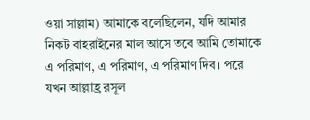ওয়া সাল্লাম) আমাকে বলেছিলেন, যদি আমার নিকট বাহরাইনের মাল আসে তবে আমি তোমাকে এ পরিমাণ, এ পরিমাণ, এ পরিমাণ দিব। পরে যখন আল্লাহ্র রসূল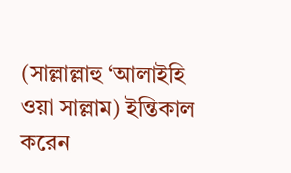(সাল্লাল্লাহু ‘আলাইহি ওয়া সাল্লাম) ইন্তিকাল করেন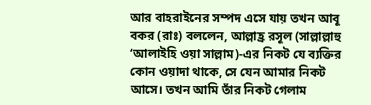আর বাহরাইনের সম্পদ এসে যায় তখন আবূ বকর (রাঃ) বললেন, আল্লাহ্র রসূল (সাল্লাল্লাহু ‘আলাইহি ওয়া সাল্লাম)-এর নিকট যে ব্যক্তির কোন ওয়াদা থাকে, সে যেন আমার নিকট আসে। তখন আমি তাঁর নিকট গেলাম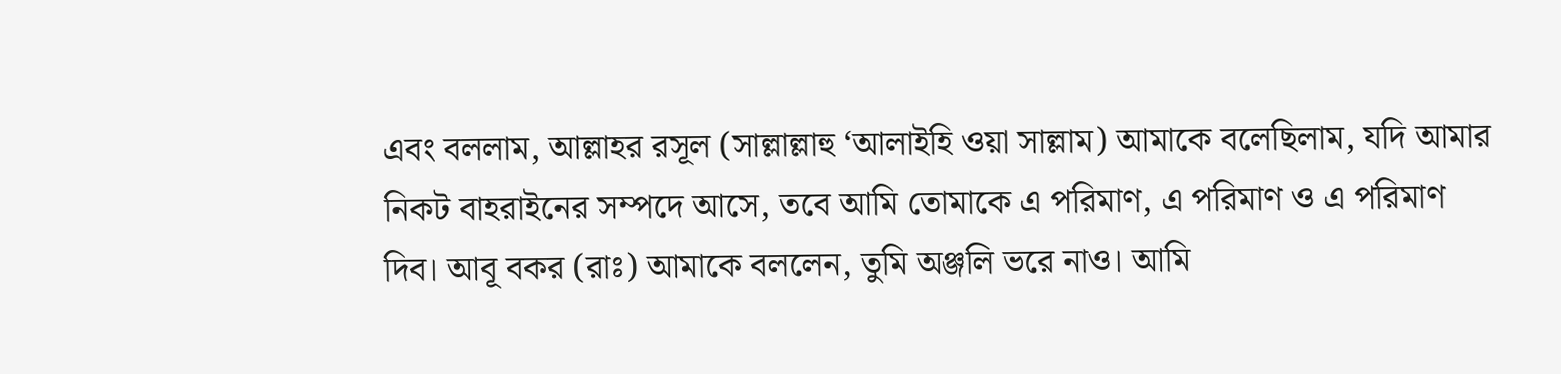এবং বললাম, আল্লাহর রসূল (সাল্লাল্লাহু ‘আলাইহি ওয়া সাল্লাম) আমাকে বলেছিলাম, যদি আমার নিকট বাহরাইনের সম্পদে আসে, তবে আমি তোমাকে এ পরিমাণ, এ পরিমাণ ও এ পরিমাণ দিব। আবূ বকর (রাঃ) আমাকে বললেন, তুমি অঞ্জলি ভরে নাও। আমি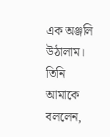এক অঞ্জলি উঠালাম। তিনি আমাকে বললেন,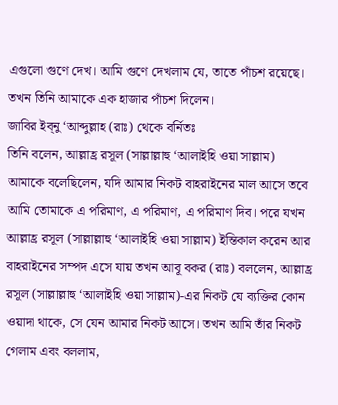এগুলো গুণে দেখ। আমি গুণে দেখলাম যে, তাতে পাঁচশ রয়েছে। তখন তিনি আমাকে এক হাজার পাঁচশ দিলেন।
জাবির ইব্নু ‘আব্দুল্লাহ (রাঃ) থেকে বর্নিতঃ
তিনি বলেন, আল্লাহ্র রসূল (সাল্লাল্লাহু ‘আলাইহি ওয়া সাল্লাম) আমাকে বলেছিলেন, যদি আমার নিকট বাহরাইনের মাল আসে তবে আমি তোমাকে এ পরিমাণ, এ পরিমাণ, এ পরিমাণ দিব। পরে যখন আল্লাহ্র রসূল (সাল্লাল্লাহু ‘আলাইহি ওয়া সাল্লাম) ইন্তিকাল করেন আর বাহরাইনের সম্পদ এসে যায় তখন আবূ বকর (রাঃ) বললেন, আল্লাহ্র রসূল (সাল্লাল্লাহু ‘আলাইহি ওয়া সাল্লাম)-এর নিকট যে ব্যক্তির কোন ওয়াদা থাকে, সে যেন আমার নিকট আসে। তখন আমি তাঁর নিকট গেলাম এবং বললাম,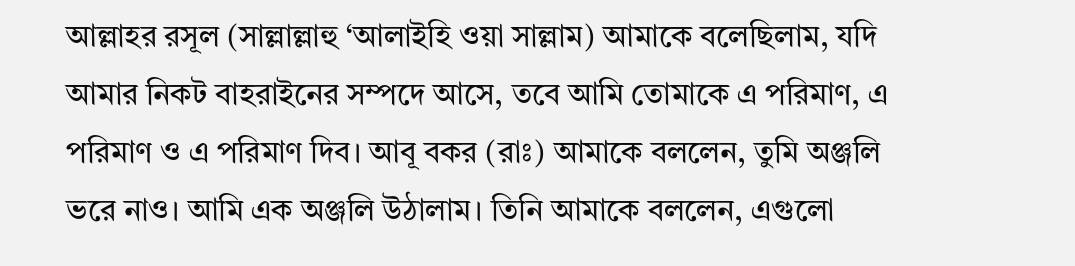আল্লাহর রসূল (সাল্লাল্লাহু ‘আলাইহি ওয়া সাল্লাম) আমাকে বলেছিলাম, যদি আমার নিকট বাহরাইনের সম্পদে আসে, তবে আমি তোমাকে এ পরিমাণ, এ পরিমাণ ও এ পরিমাণ দিব। আবূ বকর (রাঃ) আমাকে বললেন, তুমি অঞ্জলি ভরে নাও। আমি এক অঞ্জলি উঠালাম। তিনি আমাকে বললেন, এগুলো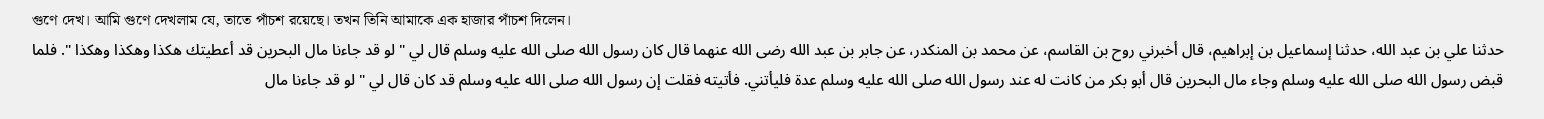গুণে দেখ। আমি গুণে দেখলাম যে, তাতে পাঁচশ রয়েছে। তখন তিনি আমাকে এক হাজার পাঁচশ দিলেন।
حدثنا علي بن عبد الله، حدثنا إسماعيل بن إبراهيم، قال أخبرني روح بن القاسم، عن محمد بن المنكدر، عن جابر بن عبد الله رضى الله عنهما قال كان رسول الله صلى الله عليه وسلم قال لي " لو قد جاءنا مال البحرين قد أعطيتك هكذا وهكذا وهكذا ". فلما قبض رسول الله صلى الله عليه وسلم وجاء مال البحرين قال أبو بكر من كانت له عند رسول الله صلى الله عليه وسلم عدة فليأتني. فأتيته فقلت إن رسول الله صلى الله عليه وسلم قد كان قال لي " لو قد جاءنا مال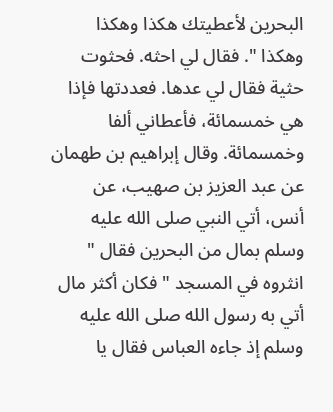البحرين لأعطيتك هكذا وهكذا وهكذا ". فقال لي احثه. فحثوت حثية فقال لي عدها. فعددتها فإذا هي خمسمائة، فأعطاني ألفا وخمسمائة. وقال إبراهيم بن طهمان عن عبد العزيز بن صهيب، عن أنس، أتي النبي صلى الله عليه وسلم بمال من البحرين فقال " انثروه في المسجد " فكان أكثر مال أتي به رسول الله صلى الله عليه وسلم إذ جاءه العباس فقال يا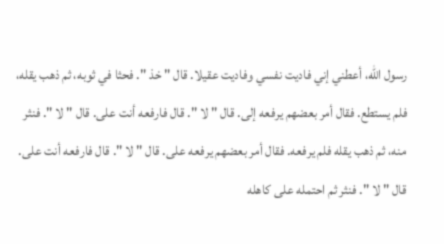رسول الله، أعطني إني فاديت نفسي وفاديت عقيلا. قال " خذ ". فحثا في ثوبه، ثم ذهب يقله، فلم يستطع. فقال أمر بعضهم يرفعه إلى. قال " لا ". قال فارفعه أنت على. قال " لا ". فنثر منه، ثم ذهب يقله فلم يرفعه. فقال أمر بعضهم يرفعه على. قال " لا ". قال فارفعه أنت على. قال " لا ". فنثر ثم احتمله على كاهله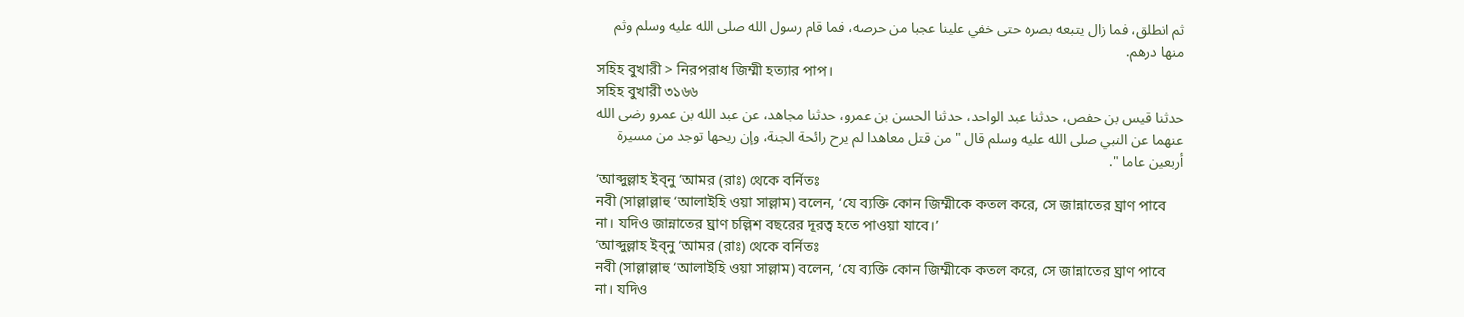ثم انطلق، فما زال يتبعه بصره حتى خفي علينا عجبا من حرصه، فما قام رسول الله صلى الله عليه وسلم وثم منها درهم.
সহিহ বুখারী > নিরপরাধ জিম্মী হত্যার পাপ।
সহিহ বুখারী ৩১৬৬
حدثنا قيس بن حفص، حدثنا عبد الواحد، حدثنا الحسن بن عمرو، حدثنا مجاهد، عن عبد الله بن عمرو رضى الله عنهما عن النبي صلى الله عليه وسلم قال " من قتل معاهدا لم يرح رائحة الجنة، وإن ريحها توجد من مسيرة أربعين عاما ".
‘আব্দুল্লাহ ইব্নু ‘আমর (রাঃ) থেকে বর্নিতঃ
নবী (সাল্লাল্লাহু ‘আলাইহি ওয়া সাল্লাম) বলেন, ‘যে ব্যক্তি কোন জিম্মীকে কতল করে, সে জান্নাতের ঘ্রাণ পাবে না। যদিও জান্নাতের ঘ্রাণ চল্লিশ বছরের দূরত্ব হতে পাওয়া যাবে।’
‘আব্দুল্লাহ ইব্নু ‘আমর (রাঃ) থেকে বর্নিতঃ
নবী (সাল্লাল্লাহু ‘আলাইহি ওয়া সাল্লাম) বলেন, ‘যে ব্যক্তি কোন জিম্মীকে কতল করে, সে জান্নাতের ঘ্রাণ পাবে না। যদিও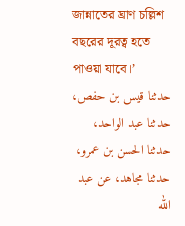জান্নাতের ঘ্রাণ চল্লিশ বছরের দূরত্ব হতে পাওয়া যাবে।’
حدثنا قيس بن حفص، حدثنا عبد الواحد، حدثنا الحسن بن عمرو، حدثنا مجاهد، عن عبد الله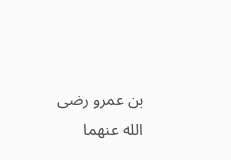بن عمرو رضى الله عنهما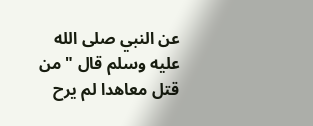عن النبي صلى الله عليه وسلم قال " من قتل معاهدا لم يرح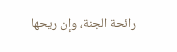رائحة الجنة، وإن ريحها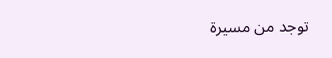توجد من مسيرة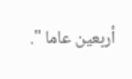أربعين عاما ".